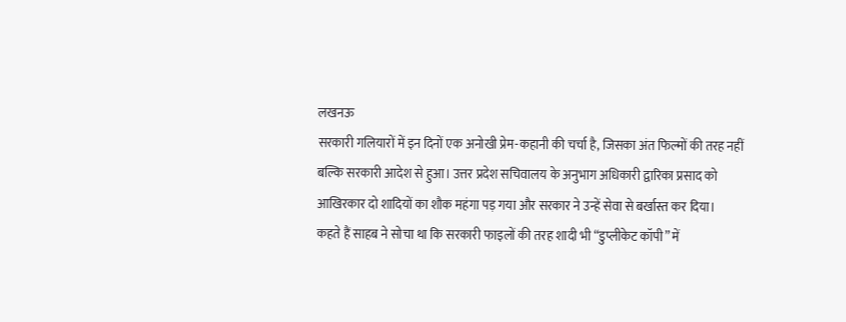लखनऊ
सरकारी गलियारों में इन दिनों एक अनोखी प्रेम-कहानी की चर्चा है, जिसका अंत फिल्मों की तरह नहीं बल्कि सरकारी आदेश से हुआ। उत्तर प्रदेश सचिवालय के अनुभाग अधिकारी द्वारिका प्रसाद को आखिरकार दो शादियों का शौक महंगा पड़ गया और सरकार ने उन्हें सेवा से बर्खास्त कर दिया।
कहते हैं साहब ने सोचा था कि सरकारी फाइलों की तरह शादी भी “डुप्लीकेट कॉपी” में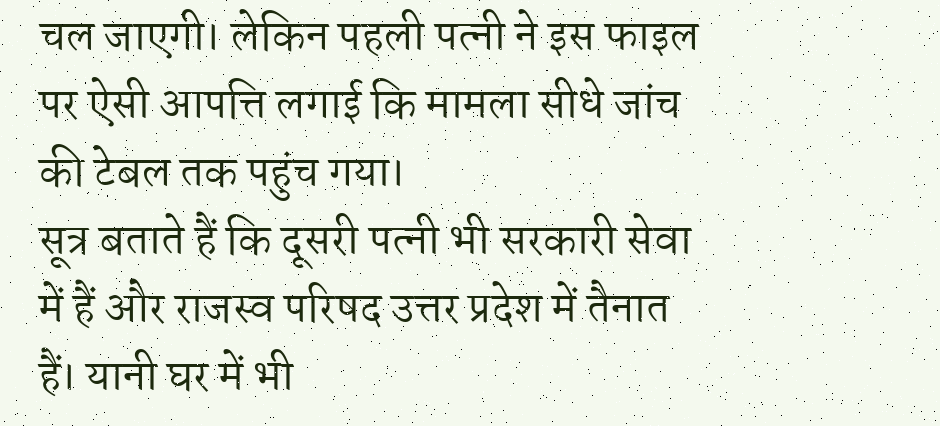चल जाएगी। लेकिन पहली पत्नी ने इस फाइल पर ऐसी आपत्ति लगाई कि मामला सीधे जांच की टेबल तक पहुंच गया।
सूत्र बताते हैं कि दूसरी पत्नी भी सरकारी सेवा में हैं और राजस्व परिषद उत्तर प्रदेश में तैनात हैं। यानी घर में भी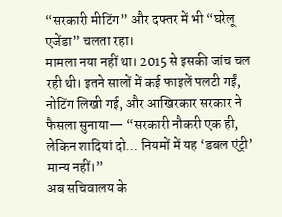“सरकारी मीटिंग” और दफ्तर में भी “घरेलू एजेंडा” चलता रहा।
मामला नया नहीं था। 2015 से इसकी जांच चल रही थी। इतने सालों में कई फाइलें पलटी गईं, नोटिंग लिखी गई, और आखिरकार सरकार ने फैसला सुनाया— “सरकारी नौकरी एक ही, लेकिन शादियां दो… नियमों में यह ‘डबल एंट्री’ मान्य नहीं।”
अब सचिवालय के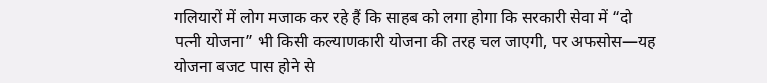गलियारों में लोग मजाक कर रहे हैं कि साहब को लगा होगा कि सरकारी सेवा में “दो पत्नी योजना” भी किसी कल्याणकारी योजना की तरह चल जाएगी, पर अफसोस—यह योजना बजट पास होने से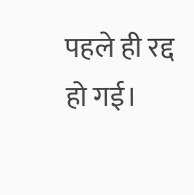पहले ही रद्द हो गई।